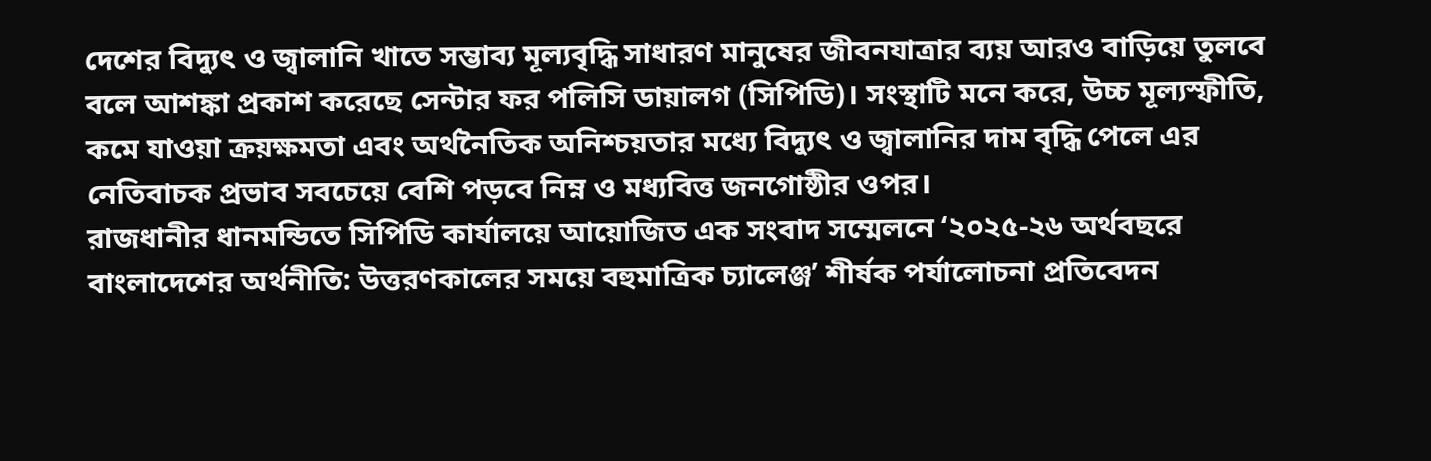দেশের বিদ্যুৎ ও জ্বালানি খাতে সম্ভাব্য মূল্যবৃদ্ধি সাধারণ মানুষের জীবনযাত্রার ব্যয় আরও বাড়িয়ে তুলবে বলে আশঙ্কা প্রকাশ করেছে সেন্টার ফর পলিসি ডায়ালগ (সিপিডি)। সংস্থাটি মনে করে, উচ্চ মূল্যস্ফীতি, কমে যাওয়া ক্রয়ক্ষমতা এবং অর্থনৈতিক অনিশ্চয়তার মধ্যে বিদ্যুৎ ও জ্বালানির দাম বৃদ্ধি পেলে এর নেতিবাচক প্রভাব সবচেয়ে বেশি পড়বে নিম্ন ও মধ্যবিত্ত জনগোষ্ঠীর ওপর।
রাজধানীর ধানমন্ডিতে সিপিডি কার্যালয়ে আয়োজিত এক সংবাদ সম্মেলনে ‘২০২৫-২৬ অর্থবছরে বাংলাদেশের অর্থনীতি: উত্তরণকালের সময়ে বহুমাত্রিক চ্যালেঞ্জ’ শীর্ষক পর্যালোচনা প্রতিবেদন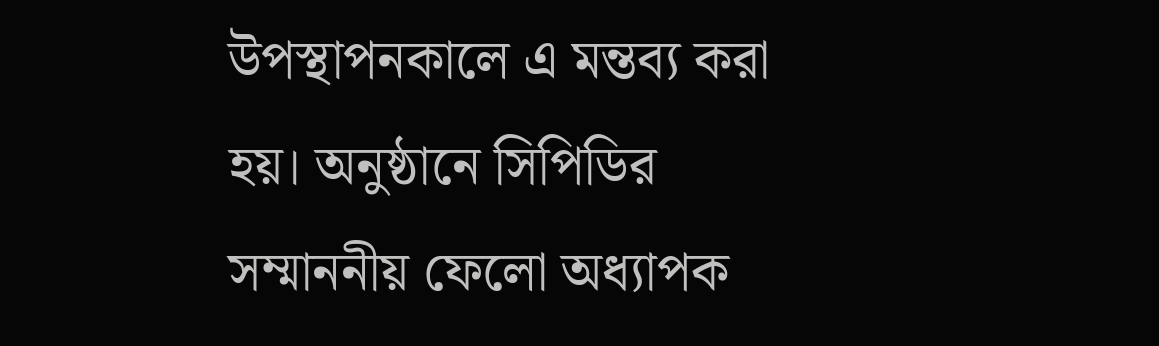উপস্থাপনকালে এ মন্তব্য করা হয়। অনুষ্ঠানে সিপিডির সম্মাননীয় ফেলো অধ্যাপক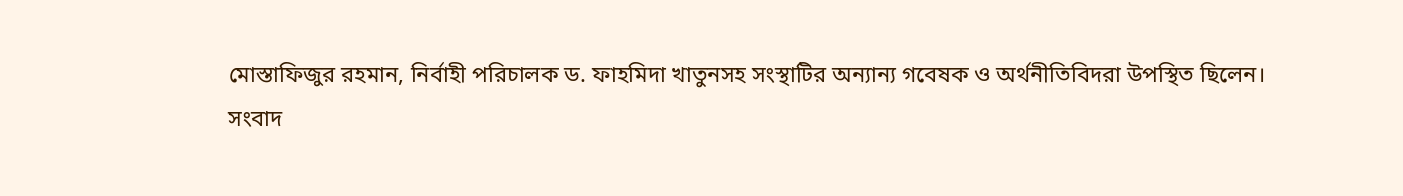মোস্তাফিজুর রহমান, নির্বাহী পরিচালক ড. ফাহমিদা খাতুনসহ সংস্থাটির অন্যান্য গবেষক ও অর্থনীতিবিদরা উপস্থিত ছিলেন।
সংবাদ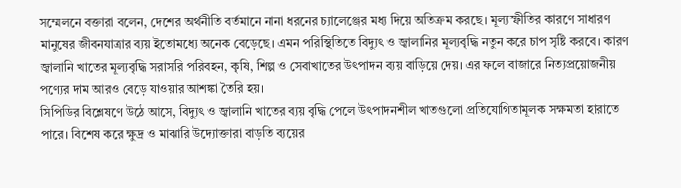সম্মেলনে বক্তারা বলেন, দেশের অর্থনীতি বর্তমানে নানা ধরনের চ্যালেঞ্জের মধ্য দিয়ে অতিক্রম করছে। মূল্যস্ফীতির কারণে সাধারণ মানুষের জীবনযাত্রার ব্যয় ইতোমধ্যে অনেক বেড়েছে। এমন পরিস্থিতিতে বিদ্যুৎ ও জ্বালানির মূল্যবৃদ্ধি নতুন করে চাপ সৃষ্টি করবে। কারণ জ্বালানি খাতের মূল্যবৃদ্ধি সরাসরি পরিবহন, কৃষি, শিল্প ও সেবাখাতের উৎপাদন ব্যয় বাড়িয়ে দেয়। এর ফলে বাজারে নিত্যপ্রয়োজনীয় পণ্যের দাম আরও বেড়ে যাওয়ার আশঙ্কা তৈরি হয়।
সিপিডির বিশ্লেষণে উঠে আসে, বিদ্যুৎ ও জ্বালানি খাতের ব্যয় বৃদ্ধি পেলে উৎপাদনশীল খাতগুলো প্রতিযোগিতামূলক সক্ষমতা হারাতে পারে। বিশেষ করে ক্ষুদ্র ও মাঝারি উদ্যোক্তারা বাড়তি ব্যয়ের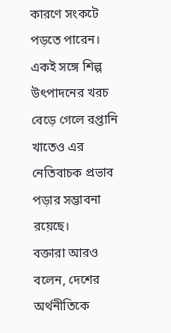কারণে সংকটে পড়তে পারেন। একই সঙ্গে শিল্প উৎপাদনের খরচ বেড়ে গেলে রপ্তানি খাতেও এর নেতিবাচক প্রভাব পড়ার সম্ভাবনা রয়েছে।
বক্তারা আরও বলেন, দেশের অর্থনীতিকে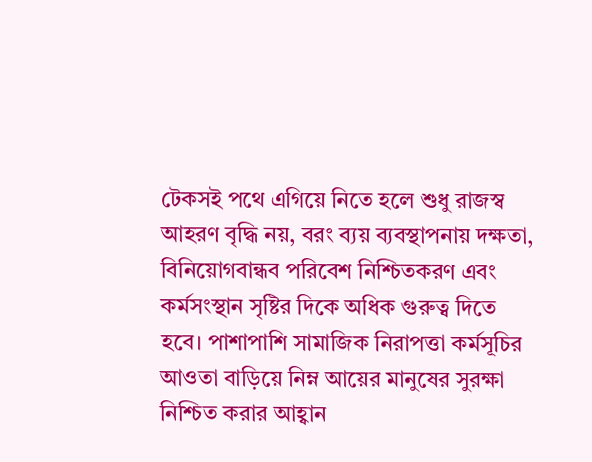টেকসই পথে এগিয়ে নিতে হলে শুধু রাজস্ব আহরণ বৃদ্ধি নয়, বরং ব্যয় ব্যবস্থাপনায় দক্ষতা, বিনিয়োগবান্ধব পরিবেশ নিশ্চিতকরণ এবং কর্মসংস্থান সৃষ্টির দিকে অধিক গুরুত্ব দিতে হবে। পাশাপাশি সামাজিক নিরাপত্তা কর্মসূচির আওতা বাড়িয়ে নিম্ন আয়ের মানুষের সুরক্ষা নিশ্চিত করার আহ্বান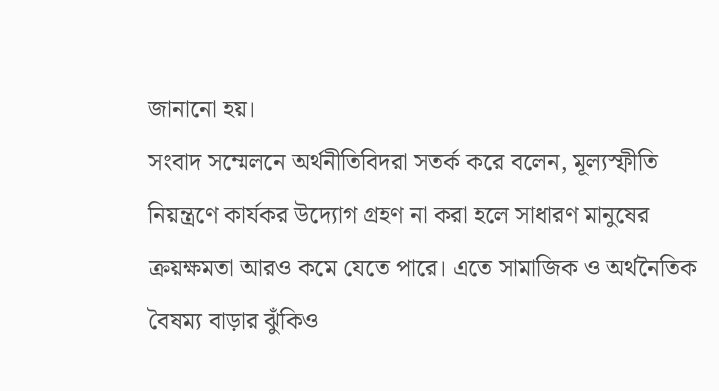জানানো হয়।
সংবাদ সম্মেলনে অর্থনীতিবিদরা সতর্ক করে বলেন, মূল্যস্ফীতি নিয়ন্ত্রণে কার্যকর উদ্যোগ গ্রহণ না করা হলে সাধারণ মানুষের ক্রয়ক্ষমতা আরও কমে যেতে পারে। এতে সামাজিক ও অর্থনৈতিক বৈষম্য বাড়ার ঝুঁকিও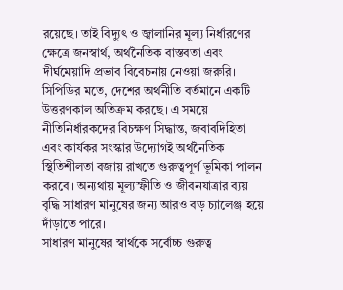রয়েছে। তাই বিদ্যুৎ ও জ্বালানির মূল্য নির্ধারণের ক্ষেত্রে জনস্বার্থ, অর্থনৈতিক বাস্তবতা এবং দীর্ঘমেয়াদি প্রভাব বিবেচনায় নেওয়া জরুরি।
সিপিডির মতে, দেশের অর্থনীতি বর্তমানে একটি উত্তরণকাল অতিক্রম করছে। এ সময়ে নীতিনির্ধারকদের বিচক্ষণ সিদ্ধান্ত, জবাবদিহিতা এবং কার্যকর সংস্কার উদ্যোগই অর্থনৈতিক স্থিতিশীলতা বজায় রাখতে গুরুত্বপূর্ণ ভূমিকা পালন করবে। অন্যথায় মূল্যস্ফীতি ও জীবনযাত্রার ব্যয় বৃদ্ধি সাধারণ মানুষের জন্য আরও বড় চ্যালেঞ্জ হয়ে দাঁড়াতে পারে।
সাধারণ মানুষের স্বার্থকে সর্বোচ্চ গুরুত্ব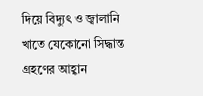দিয়ে বিদ্যুৎ ও জ্বালানি খাতে যেকোনো সিদ্ধান্ত গ্রহণের আহ্বান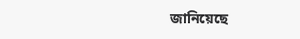জানিয়েছে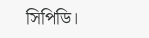সিপিডি।